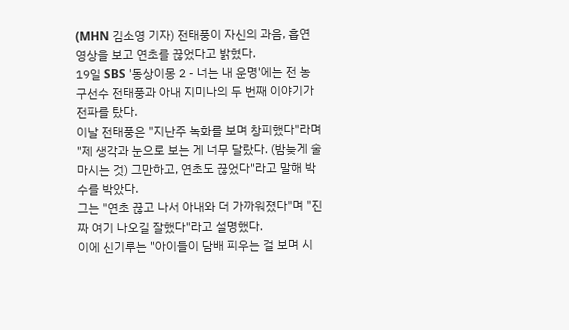(MHN 김소영 기자) 전태풍이 자신의 과음, 흡연 영상을 보고 연초를 끊었다고 밝혔다.
19일 SBS '동상이몽 2 - 너는 내 운명'에는 전 농구선수 전태풍과 아내 지미나의 두 번째 이야기가 전파를 탔다.
이날 전태풍은 "지난주 녹화를 보며 창피했다"라며 "제 생각과 눈으로 보는 게 너무 달랐다. (밤늦게 술 마시는 것) 그만하고, 연초도 끊었다"라고 말해 박수를 박았다.
그는 "연초 끊고 나서 아내와 더 가까워졌다"며 "진짜 여기 나오길 잘했다"라고 설명했다.
이에 신기루는 "아이들이 담배 피우는 걸 보며 시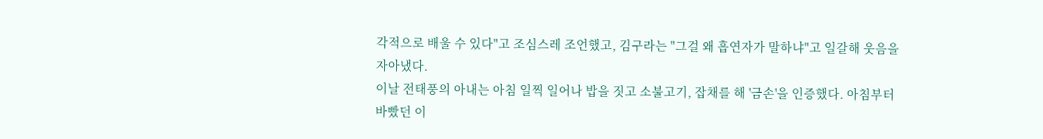각적으로 배울 수 있다"고 조심스레 조언했고, 김구라는 "그걸 왜 흡연자가 말하냐"고 일갈해 웃음을 자아냈다.
이날 전태풍의 아내는 아침 일찍 일어나 밥을 짓고 소불고기, 잡채를 해 '금손'을 인증했다. 아침부터 바빴던 이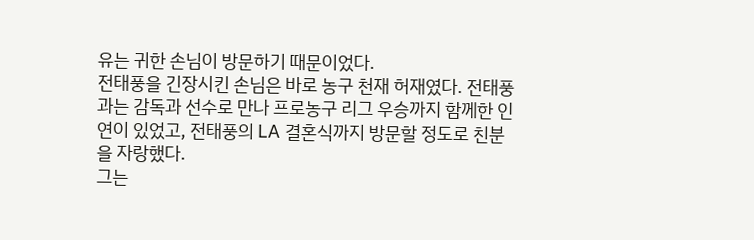유는 귀한 손님이 방문하기 때문이었다.
전태풍을 긴장시킨 손님은 바로 농구 천재 허재였다. 전태풍과는 감독과 선수로 만나 프로농구 리그 우승까지 함께한 인연이 있었고, 전태풍의 LA 결혼식까지 방문할 정도로 친분을 자랑했다.
그는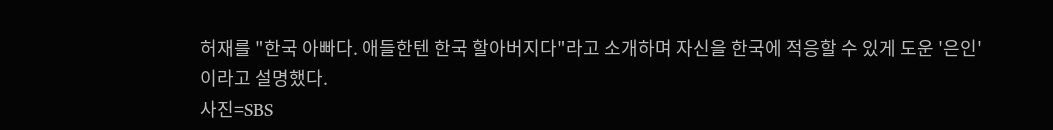허재를 "한국 아빠다. 애들한텐 한국 할아버지다"라고 소개하며 자신을 한국에 적응할 수 있게 도운 '은인'이라고 설명했다.
사진=SBS